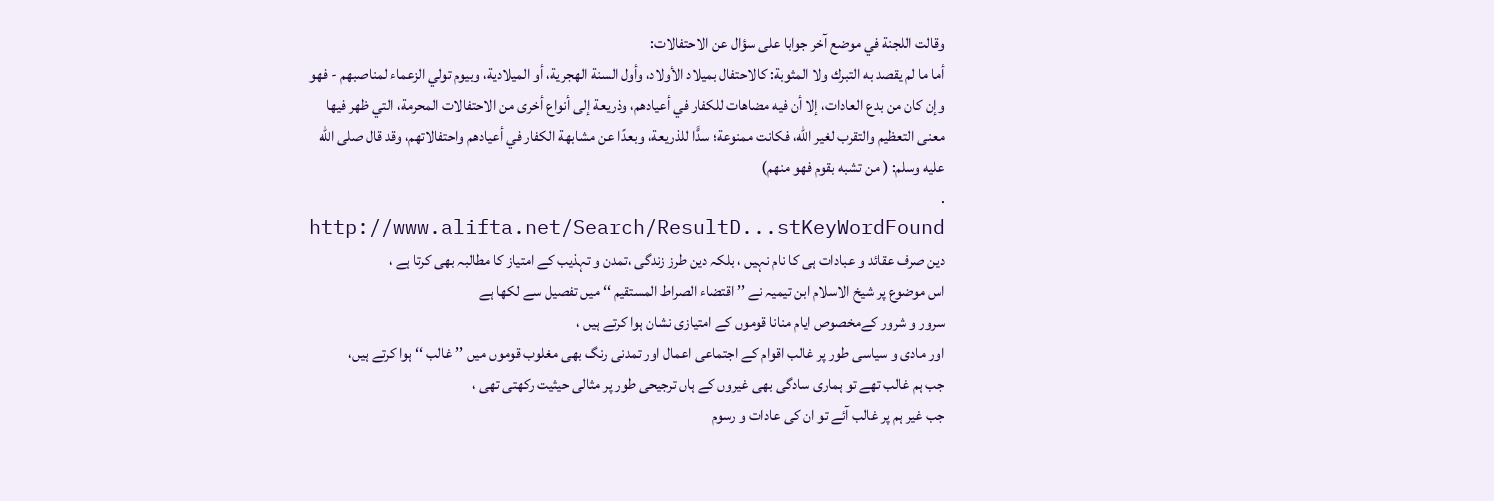وقالت اللجنة في موضع آخر جوابا على سؤال عن الاحتفالات:
أما ما لم يقصد به التبرك ولا المثوبة: كالاحتفال بميلاد الأولاد، وأول السنة الهجرية، أو الميلادية، وبيوم تولي الزعماء لمناصبهم - فهو وإن كان من بدع العادات، إلا أن فيه مضاهات للكفار في أعيادهم، وذريعة إلى أنواع أخرى من الاحتفالات المحرمة، التي ظهر فيها معنى التعظيم والتقرب لغير الله، فكانت ممنوعة؛ سدًّا للذريعة، وبعدًا عن مشابهة الكفار في أعيادهم واحتفالاتهم، وقد قال صلى الله عليه وسلم: ( من تشبه بقوم فهو منهم)
.
http://www.alifta.net/Search/ResultD...stKeyWordFound
دین صرف عقائد و عبادات ہی کا نام نہیں ، بلکہ دین طرز زندگی ،تمدن و تہذیب کے امتیاز کا مطالبہ بھی کرتا ہے ،
اس موضوع پر شیخ الاسلام ابن تیمیہ نے ’’ اقتضاء الصراط المستقیم ‘‘ میں تفصیل سے لکھا ہے
سرور و شرور کےمخصوص ایام منانا قوموں کے امتیازی نشان ہوا کرتے ہیں ،
اور مادی و سیاسی طور پر غالب اقوام کے اجتماعی اعمال اور تمدنی رنگ بھی مغلوب قوموں میں ’’ غالب ‘‘ ہوا کرتے ہیں،
جب ہم غالب تھے تو ہماری سادگی بھی غیروں کے ہاں ترجیحی طور پر مثالی حیثیت رکھتی تھی ،
جب غیر ہم پر غالب آئے تو ان کی عادات و رسوم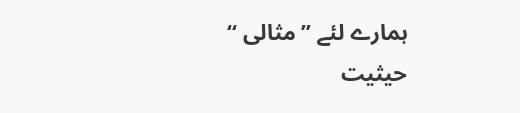ہمارے لئے ’’ مثالی ‘‘ حیثیت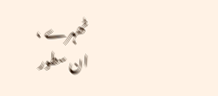ٹھہرے ،
ان سطور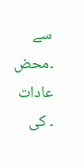سے ۔محض عادات ۔ کی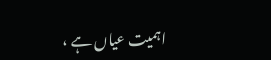اہمیت عیاں ہے ،